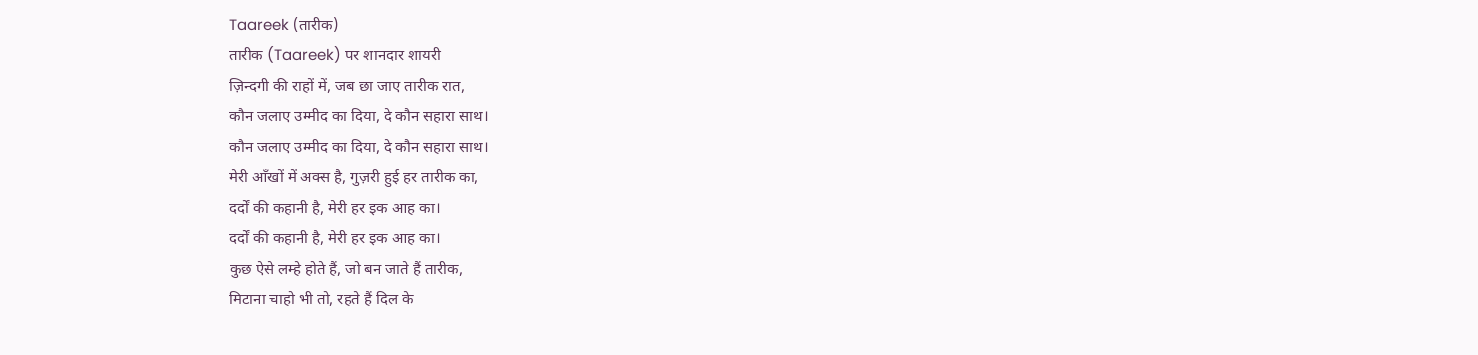Taareek (तारीक)
तारीक (Taareek) पर शानदार शायरी
ज़िन्दगी की राहों में, जब छा जाए तारीक रात,
कौन जलाए उम्मीद का दिया, दे कौन सहारा साथ।
कौन जलाए उम्मीद का दिया, दे कौन सहारा साथ।
मेरी आँखों में अक्स है, गुज़री हुई हर तारीक का,
दर्दों की कहानी है, मेरी हर इक आह का।
दर्दों की कहानी है, मेरी हर इक आह का।
कुछ ऐसे लम्हे होते हैं, जो बन जाते हैं तारीक,
मिटाना चाहो भी तो, रहते हैं दिल के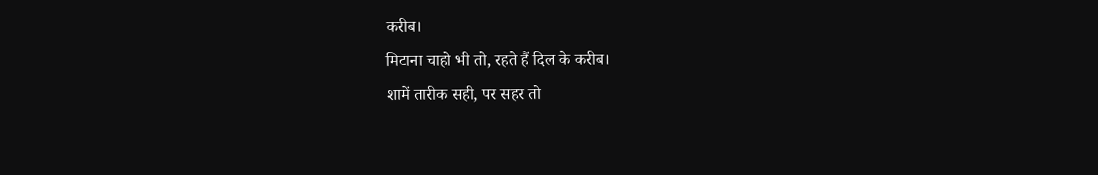करीब।
मिटाना चाहो भी तो, रहते हैं दिल के करीब।
शामें तारीक सही, पर सहर तो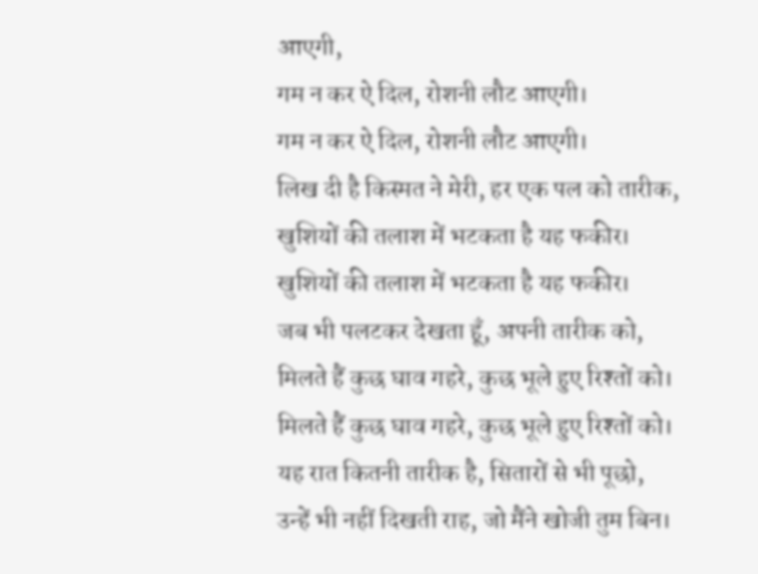आएगी,
गम न कर ऐ दिल, रोशनी लौट आएगी।
गम न कर ऐ दिल, रोशनी लौट आएगी।
लिख दी है किस्मत ने मेरी, हर एक पल को तारीक,
खुशियों की तलाश में भटकता है यह फकीर।
खुशियों की तलाश में भटकता है यह फकीर।
जब भी पलटकर देखता हूँ, अपनी तारीक को,
मिलते हैं कुछ घाव गहरे, कुछ भूले हुए रिश्तों को।
मिलते हैं कुछ घाव गहरे, कुछ भूले हुए रिश्तों को।
यह रात कितनी तारीक है, सितारों से भी पूछो,
उन्हें भी नहीं दिखती राह, जो मैंने खोजी तुम बिन।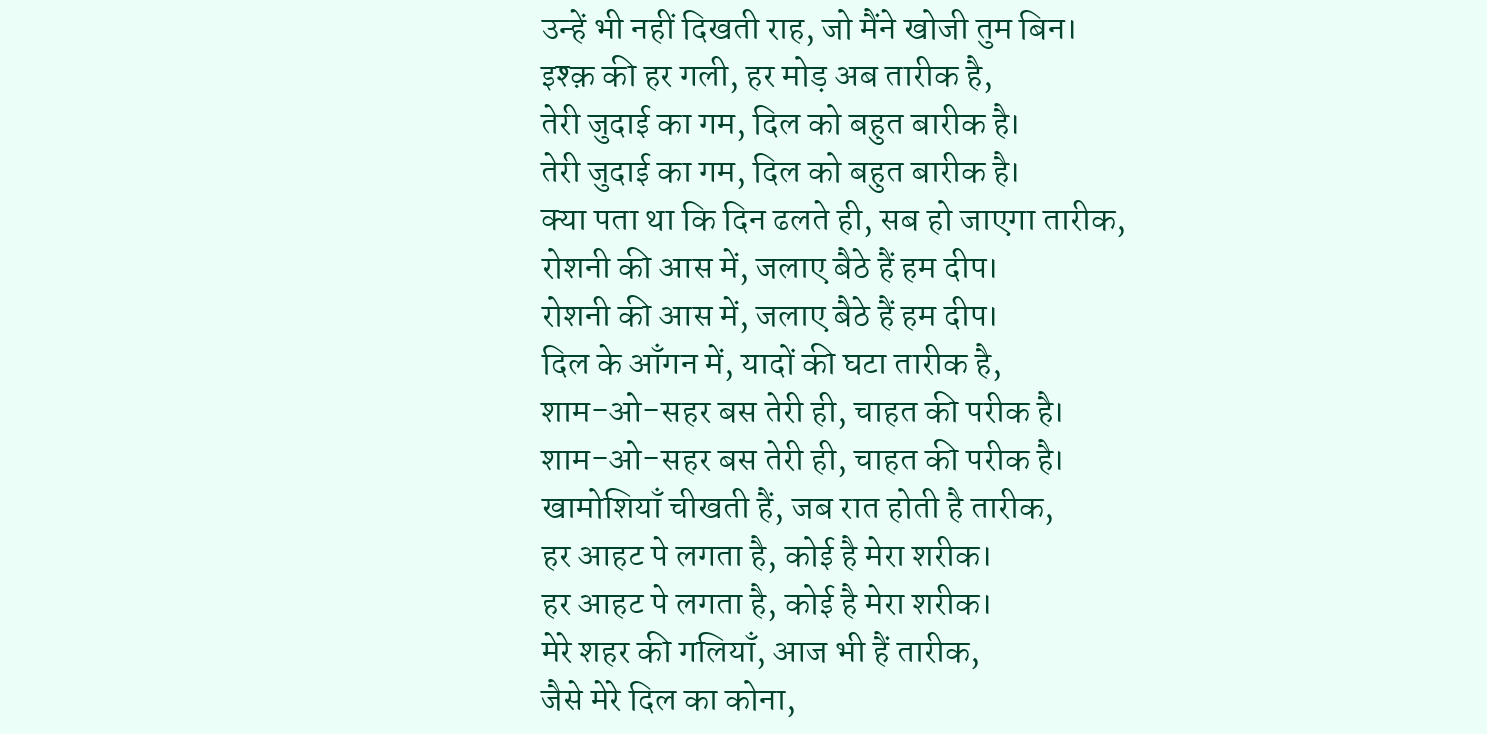उन्हें भी नहीं दिखती राह, जो मैंने खोजी तुम बिन।
इश्क़ की हर गली, हर मोड़ अब तारीक है,
तेरी जुदाई का गम, दिल को बहुत बारीक है।
तेरी जुदाई का गम, दिल को बहुत बारीक है।
क्या पता था कि दिन ढलते ही, सब हो जाएगा तारीक,
रोशनी की आस में, जलाए बैठे हैं हम दीप।
रोशनी की आस में, जलाए बैठे हैं हम दीप।
दिल के आँगन में, यादों की घटा तारीक है,
शाम-ओ-सहर बस तेरी ही, चाहत की परीक है।
शाम-ओ-सहर बस तेरी ही, चाहत की परीक है।
खामोशियाँ चीखती हैं, जब रात होती है तारीक,
हर आहट पे लगता है, कोई है मेरा शरीक।
हर आहट पे लगता है, कोई है मेरा शरीक।
मेरे शहर की गलियाँ, आज भी हैं तारीक,
जैसे मेरे दिल का कोना,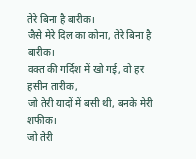तेरे बिना है बारीक।
जैसे मेरे दिल का कोना, तेरे बिना है बारीक।
वक्त की गर्दिश में खो गई, वो हर हसीन तारीक,
जो तेरी यादों में बसी थी, बनके मेरी शफीक।
जो तेरी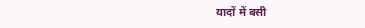यादों में बसी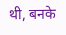थी, बनके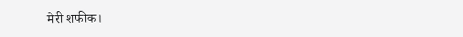मेरी शफीक।